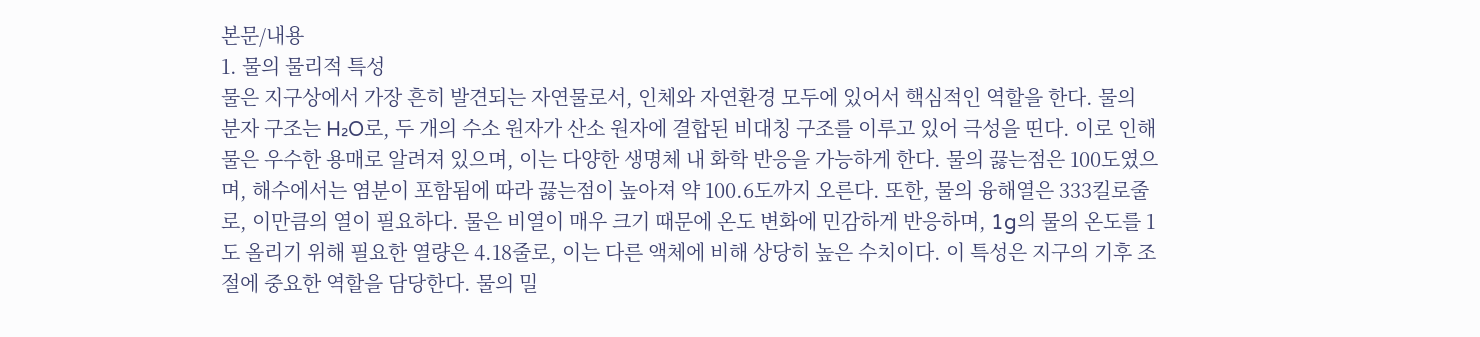본문/내용
1. 물의 물리적 특성
물은 지구상에서 가장 흔히 발견되는 자연물로서, 인체와 자연환경 모두에 있어서 핵심적인 역할을 한다. 물의 분자 구조는 H₂O로, 두 개의 수소 원자가 산소 원자에 결합된 비대칭 구조를 이루고 있어 극성을 띤다. 이로 인해 물은 우수한 용매로 알려져 있으며, 이는 다양한 생명체 내 화학 반응을 가능하게 한다. 물의 끓는점은 100도였으며, 해수에서는 염분이 포함됨에 따라 끓는점이 높아져 약 100.6도까지 오른다. 또한, 물의 융해열은 333킬로줄로, 이만큼의 열이 필요하다. 물은 비열이 매우 크기 때문에 온도 변화에 민감하게 반응하며, 1g의 물의 온도를 1도 올리기 위해 필요한 열량은 4.18줄로, 이는 다른 액체에 비해 상당히 높은 수치이다. 이 특성은 지구의 기후 조절에 중요한 역할을 담당한다. 물의 밀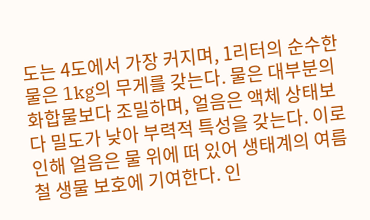도는 4도에서 가장 커지며, 1리터의 순수한 물은 1kg의 무게를 갖는다. 물은 대부분의 화합물보다 조밀하며, 얼음은 액체 상태보다 밀도가 낮아 부력적 특성을 갖는다. 이로 인해 얼음은 물 위에 떠 있어 생태계의 여름철 생물 보호에 기여한다. 인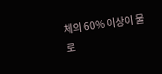체의 60% 이상이 물로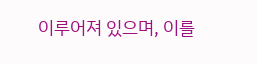이루어져 있으며, 이를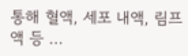통해 혈액, 세포 내액, 림프액 등 …